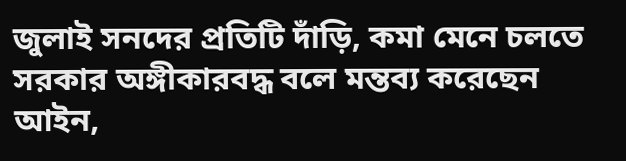জুলাই সনদের প্রতিটি দাঁড়ি, কমা মেনে চলতে সরকার অঙ্গীকারবদ্ধ বলে মন্তব্য করেছেন আইন,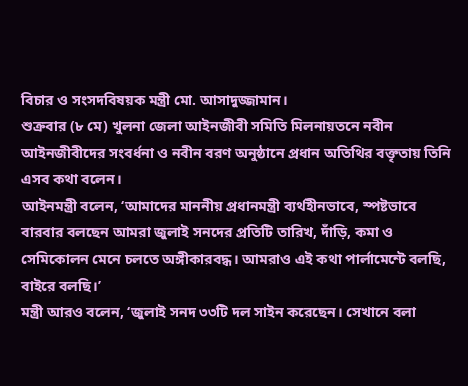বিচার ও সংসদবিষয়ক মন্ত্রী মো. আসাদুজ্জামান।
শুক্রবার (৮ মে) খুলনা জেলা আইনজীবী সমিতি মিলনায়তনে নবীন আইনজীবীদের সংবর্ধনা ও নবীন বরণ অনুষ্ঠানে প্রধান অতিথির বক্তৃতায় তিনি এসব কথা বলেন।
আইনমন্ত্রী বলেন, ‘আমাদের মাননীয় প্রধানমন্ত্রী ব্যর্থহীনভাবে, স্পষ্টভাবে বারবার বলছেন আমরা জুলাই সনদের প্রতিটি তারিখ, দাঁড়ি, কমা ও সেমিকোলন মেনে চলতে অঙ্গীকারবদ্ধ। আমরাও এই কথা পার্লামেন্টে বলছি, বাইরে বলছি।’
মন্ত্রী আরও বলেন, ‘জুলাই সনদ ৩৩টি দল সাইন করেছেন। সেখানে বলা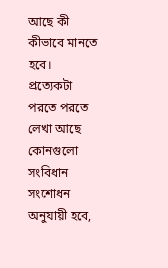আছে কী কীভাবে মানতে হবে। প্রত্যেকটা পরতে পরতে লেখা আছে কোনগুলো সংবিধান সংশোধন অনুযায়ী হবে,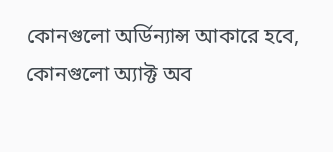কোনগুলো অর্ডিন্যান্স আকারে হবে, কোনগুলো অ্যাক্ট অব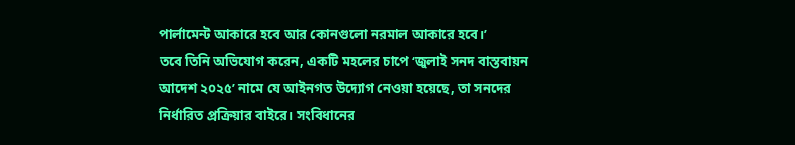পার্লামেন্ট আকারে হবে আর কোনগুলো নরমাল আকারে হবে।’
তবে তিনি অভিযোগ করেন, একটি মহলের চাপে ‘জুলাই সনদ বাস্তবায়ন আদেশ ২০২৫’ নামে যে আইনগত উদ্যোগ নেওয়া হয়েছে, তা সনদের নির্ধারিত প্রক্রিয়ার বাইরে। সংবিধানের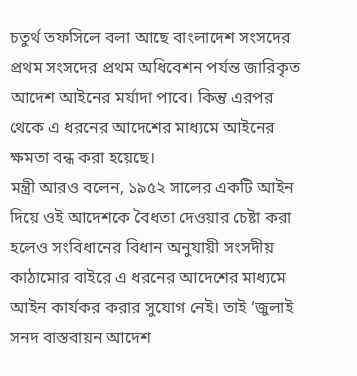চতুর্থ তফসিলে বলা আছে বাংলাদেশ সংসদের প্রথম সংসদের প্রথম অধিবেশন পর্যন্ত জারিকৃত আদেশ আইনের মর্যাদা পাবে। কিন্তু এরপর থেকে এ ধরনের আদেশের মাধ্যমে আইনের ক্ষমতা বন্ধ করা হয়েছে।
মন্ত্রী আরও বলেন, ১৯৫২ সালের একটি আইন দিয়ে ওই আদেশকে বৈধতা দেওয়ার চেষ্টা করা হলেও সংবিধানের বিধান অনুযায়ী সংসদীয় কাঠামোর বাইরে এ ধরনের আদেশের মাধ্যমে আইন কার্যকর করার সুযোগ নেই। তাই ‘জুলাই সনদ বাস্তবায়ন আদেশ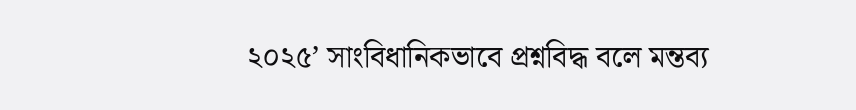২০২৫’ সাংবিধানিকভাবে প্রশ্নবিদ্ধ বলে মন্তব্য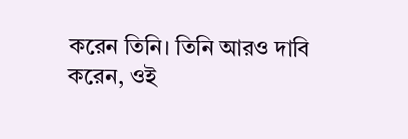করেন তিনি। তিনি আরও দাবি করেন, ওই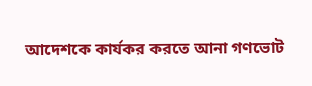আদেশকে কার্যকর করতে আনা গণভোট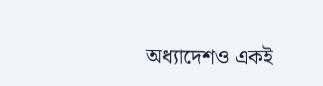অধ্যাদেশও একই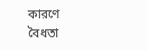কারণে বৈধতা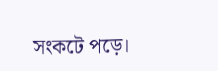সংকটে পড়ে।